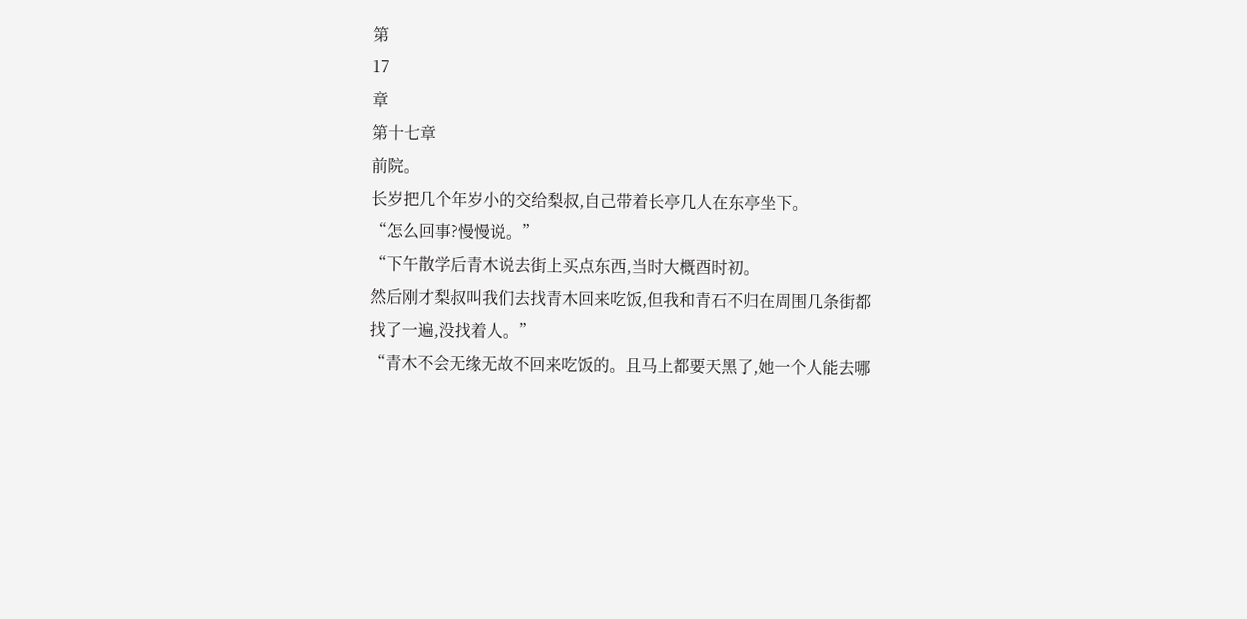第
17
章
第十七章
前院。
长岁把几个年岁小的交给梨叔,自己带着长亭几人在东亭坐下。
“怎么回事?慢慢说。”
“下午散学后青木说去街上买点东西,当时大概酉时初。
然后刚才梨叔叫我们去找青木回来吃饭,但我和青石不归在周围几条街都找了一遍,没找着人。”
“青木不会无缘无故不回来吃饭的。且马上都要天黑了,她一个人能去哪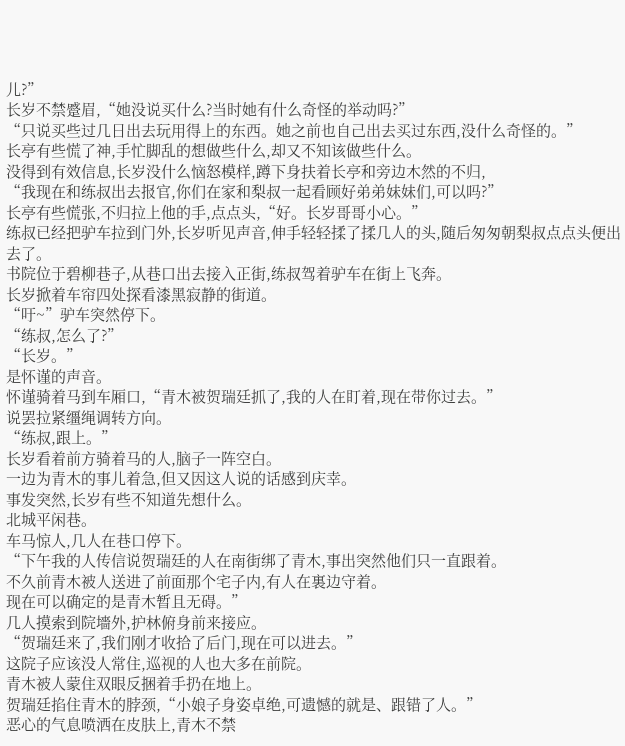儿?”
长岁不禁蹙眉,“她没说买什么?当时她有什么奇怪的举动吗?”
“只说买些过几日出去玩用得上的东西。她之前也自己出去买过东西,没什么奇怪的。”
长亭有些慌了神,手忙脚乱的想做些什么,却又不知该做些什么。
没得到有效信息,长岁没什么恼怒模样,蹲下身扶着长亭和旁边木然的不归,
“我现在和练叔出去报官,你们在家和梨叔一起看顾好弟弟妹妹们,可以吗?”
长亭有些慌张,不归拉上他的手,点点头,“好。长岁哥哥小心。”
练叔已经把驴车拉到门外,长岁听见声音,伸手轻轻揉了揉几人的头,随后匆匆朝梨叔点点头便出去了。
书院位于碧柳巷子,从巷口出去接入正街,练叔驾着驴车在街上飞奔。
长岁掀着车帘四处探看漆黑寂静的街道。
“吁~”驴车突然停下。
“练叔,怎么了?”
“长岁。”
是怀谨的声音。
怀谨骑着马到车厢口,“青木被贺瑞廷抓了,我的人在盯着,现在带你过去。”
说罢拉紧缰绳调转方向。
“练叔,跟上。”
长岁看着前方骑着马的人,脑子一阵空白。
一边为青木的事儿着急,但又因这人说的话感到庆幸。
事发突然,长岁有些不知道先想什么。
北城平闲巷。
车马惊人,几人在巷口停下。
“下午我的人传信说贺瑞廷的人在南街绑了青木,事出突然他们只一直跟着。
不久前青木被人送进了前面那个宅子内,有人在裏边守着。
现在可以确定的是青木暂且无碍。”
几人摸索到院墻外,护林俯身前来接应。
“贺瑞廷来了,我们刚才收拾了后门,现在可以进去。”
这院子应该没人常住,巡视的人也大多在前院。
青木被人蒙住双眼反捆着手扔在地上。
贺瑞廷掐住青木的脖颈,“小娘子身姿卓绝,可遗憾的就是、跟错了人。”
恶心的气息喷洒在皮肤上,青木不禁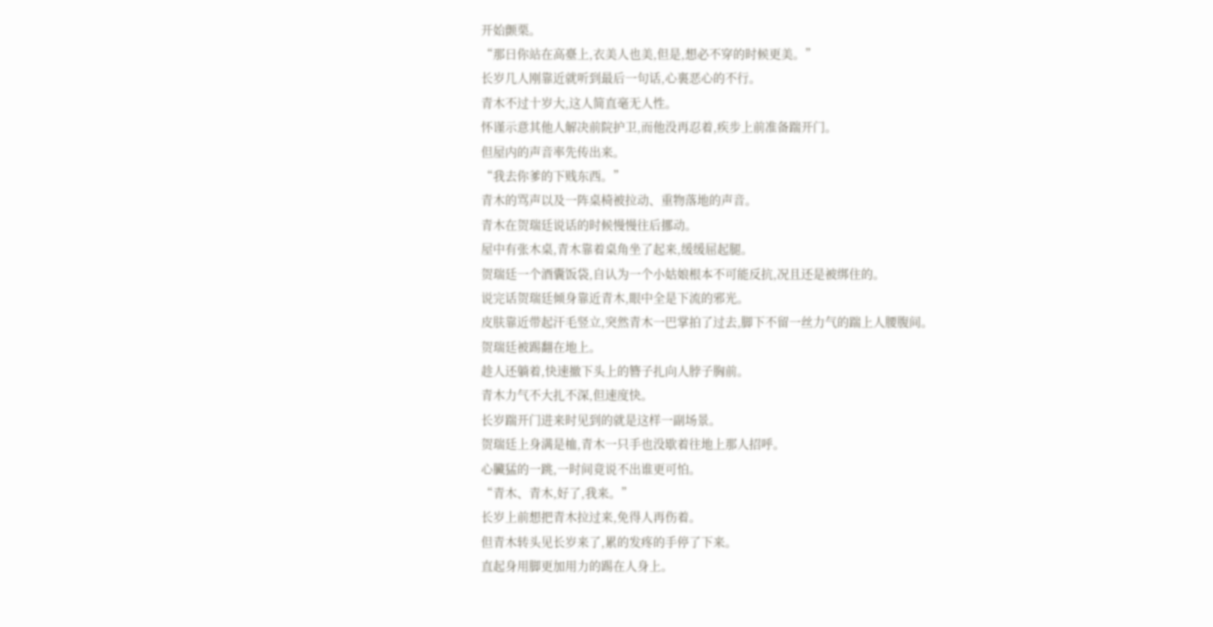开始颤栗。
“那日你站在高臺上,衣美人也美,但是,想必不穿的时候更美。”
长岁几人刚靠近就听到最后一句话,心裏恶心的不行。
青木不过十岁大,这人简直毫无人性。
怀谨示意其他人解决前院护卫,而他没再忍着,疾步上前准备踹开门。
但屋内的声音率先传出来。
“我去你爹的下贱东西。”
青木的骂声以及一阵桌椅被拉动、重物落地的声音。
青木在贺瑞廷说话的时候慢慢往后挪动。
屋中有张木桌,青木靠着桌角坐了起来,缓缓屈起腿。
贺瑞廷一个酒囊饭袋,自认为一个小姑娘根本不可能反抗,况且还是被绑住的。
说完话贺瑞廷倾身靠近青木,眼中全是下流的邪光。
皮肤靠近带起汗毛竖立,突然青木一巴掌拍了过去,脚下不留一丝力气的踹上人腰腹间。
贺瑞廷被踢翻在地上。
趁人还躺着,快速撤下头上的簪子扎向人脖子胸前。
青木力气不大扎不深,但速度快。
长岁踹开门进来时见到的就是这样一副场景。
贺瑞廷上身满是桖,青木一只手也没歇着往地上那人招呼。
心臟猛的一跳,一时间竟说不出谁更可怕。
“青木、青木,好了,我来。”
长岁上前想把青木拉过来,免得人再伤着。
但青木转头见长岁来了,累的发疼的手停了下来。
直起身用脚更加用力的踢在人身上。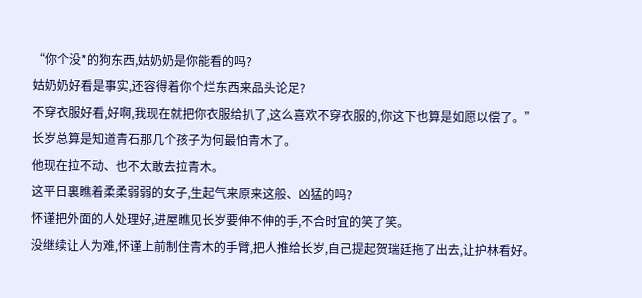“你个没*的狗东西,姑奶奶是你能看的吗?
姑奶奶好看是事实,还容得着你个烂东西来品头论足?
不穿衣服好看,好啊,我现在就把你衣服给扒了,这么喜欢不穿衣服的,你这下也算是如愿以偿了。”
长岁总算是知道青石那几个孩子为何最怕青木了。
他现在拉不动、也不太敢去拉青木。
这平日裏瞧着柔柔弱弱的女子,生起气来原来这般、凶猛的吗?
怀谨把外面的人处理好,进屋瞧见长岁要伸不伸的手,不合时宜的笑了笑。
没继续让人为难,怀谨上前制住青木的手臂,把人推给长岁,自己提起贺瑞廷拖了出去,让护林看好。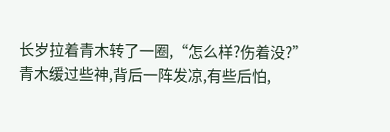长岁拉着青木转了一圈,“怎么样?伤着没?”
青木缓过些神,背后一阵发凉,有些后怕,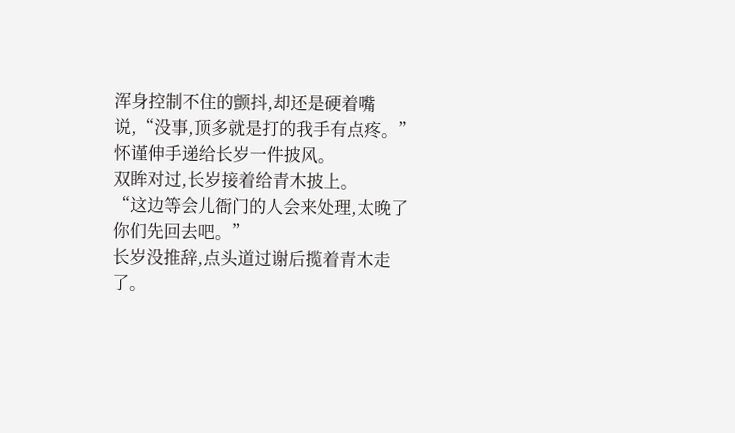浑身控制不住的颤抖,却还是硬着嘴说,“没事,顶多就是打的我手有点疼。”
怀谨伸手递给长岁一件披风。
双眸对过,长岁接着给青木披上。
“这边等会儿衙门的人会来处理,太晚了你们先回去吧。”
长岁没推辞,点头道过谢后揽着青木走了。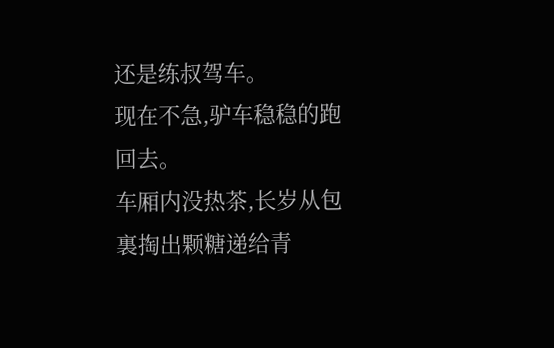还是练叔驾车。
现在不急,驴车稳稳的跑回去。
车厢内没热茶,长岁从包裏掏出颗糖递给青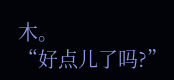木。
“好点儿了吗?”